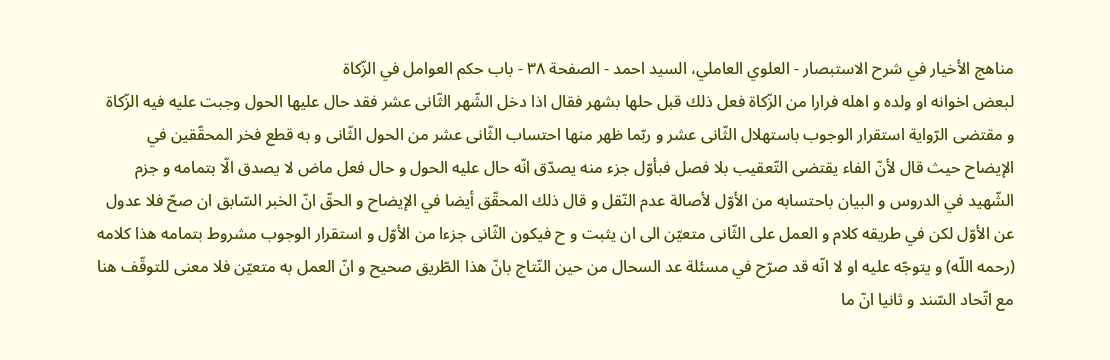مناهج الأخيار في شرح الاستبصار - العلوي العاملي، السيد احمد - الصفحة ٣٨ - باب حكم العوامل في الزّكاة
لبعض اخوانه او ولده و اهله فرارا من الزّكاة فعل ذلك قبل حلها بشهر فقال اذا دخل الشّهر الثّانى عشر فقد حال عليها الحول وجبت عليه فيه الزّكاة و مقتضى الرّواية استقرار الوجوب باستهلال الثّانى عشر و ربّما ظهر منها احتساب الثّانى عشر من الحول الثّانى و به قطع فخر المحقّقين في الإيضاح حيث قال لأنّ الفاء يقتضى التّعقيب بلا فصل فبأوّل جزء منه يصدّق انّه حال عليه الحول و حال فعل ماض لا يصدق الّا بتمامه و جزم الشّهيد في الدروس و البيان باحتسابه من الأوّل لأصالة عدم النّقل و قال ذلك المحقّق أيضا في الإيضاح و الحقّ انّ الخبر السّابق ان صحّ فلا عدول عن الأوّل لكن في طريقه كلام و العمل على الثّانى متعيّن الى ان يثبت و ح فيكون الثّانى جزءا من الأوّل و استقرار الوجوب مشروط بتمامه هذا كلامه (رحمه اللّه) و يتوجّه عليه او لا انّه قد صرّح في مسئلة عد السحال من حين النّتاج بانّ هذا الطّريق صحيح و انّ العمل به متعيّن فلا معنى للتوقّف هنا مع اتّحاد السّند و ثانيا انّ ما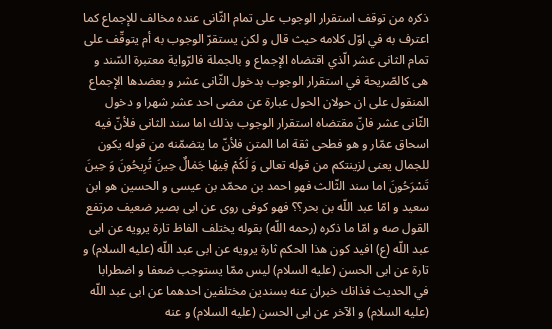ذكره من توقف استقرار الوجوب على تمام الثّانى عنده مخالف للإجماع كما اعترف به في اوّل كلامه حيث قال و لكن يستقرّ الوجوب به أم يتوقّف على تمام الثانى عشر الّذي اقتضاه الإجماع و بالجملة فالرّواية معتبرة السّند و هى كالصّريحة في استقرار الوجوب بدخول الثّانى عشر و بعضدها الإجماع المنقول على ان حولان الحول عبارة عن مضى احد عشر شهرا و دخول الثّانى عشر فانّ مقتضاه استقرار الوجوب بذلك اما سند الثانى فلأنّ فيه اسحاق عمّار و هو فطحى ثقة اما المتن فلأنّ ما يتضمّنه من قوله يكون للجمال يعنى لزينتكم من قوله تعالى وَ لَكُمْ فِيهٰا جَمٰالٌ حِينَ تُرِيحُونَ وَ حِينَ تَسْرَحُونَ اما سند الثّالث فهو احمد بن محمّد بن عيسى و الحسين هو ابن سعيد و امّا عبد اللّه بن بحر؟؟ فهو كوفى روى عن ابى بصير ضعيف مرتفع القول صه و امّا ما ذكره (رحمه اللّه) بقوله يختلف الفاظ تارة يرويه عن ابى عبد اللّه (ع) افيد كون هذا الحكم ثارة يرويه عن ابى عبد اللّه (عليه السلام) و تارة عن ابى الحسن (عليه السلام) ليس ممّا يستوجب ضعفا و اضطرابا في الحديث فذانك خبران عنه بسندين مختلفين احدهما عن ابى عبد اللّه (عليه السلام) و الآخر عن ابى الحسن (عليه السلام) و عنه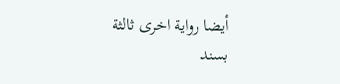أيضا رواية اخرى ثالثة بسند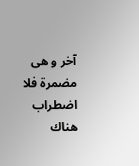آخر و هى مضمرة فلا اضطراب هناك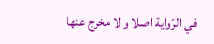في الرّواية اصلا و لا مخرج عنها